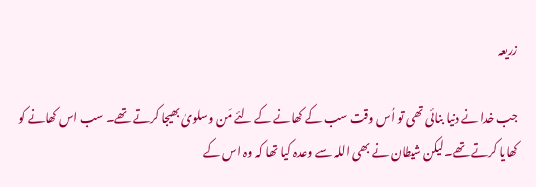زریعہ

جب خدا نے دنیا بنائی تھی تو اُس وقت سب کے کھانے کے لئے مَن وسلویٰ بھیجا کرتے تھے۔ سب اس کھانے کو کھایا کرتے تھے۔لیکن شیطان نے بھی اللہ سے وعدہ کیا تھا کہ وہ اس کے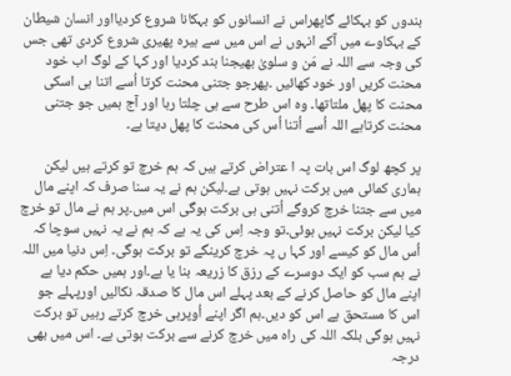بندوں کو بہکائے گاپھراس نے انسانوں کو بہکانا شروع کردیااور انسان شیطان کے بہکاوے میں آکے انہوں نے اس میں سے ہیرہ پھیری شروع کردی تھی جس کی وجہ سے اللہ نے مَن و سلویٰ بھیجنا بند کردیا اور کہا کے لوگ اب خود محنت کریں اور خود کھائیں ۔پھرجو جتنی محنت کرتا اُسے اتنا ہی اسکی محنت کا پھل ملتاتھا۔ وہ اس طرح سے ہی چلتا رہا اور آج ہمیں جو جتنی محنت کرتاہے اللہ اُسے اُتنا اُس کی محنت کا پھل دیتا ہے۔

پر کچھ لوگ اس بات پہ ا عتراض کرتے ہیں کہ ہم خرچ تو کرتے ہیں لیکن ہماری کمائی میں برکت نہیں ہوتی ہے۔لیکن ہم نے یہ سنا صرف کہ اپنے مال میں سے جتنا خرچ کروگے اُتنی ہی برکت ہوگی اس میں۔پر ہم نے مال تو خرچ کیا لیکن برکت نہیں ہوئی۔تو وجہ اِس کی یہ ہے کہ ہم نے یہ نہیں سوچا کہ اُس مال کو کیسے اور کہا ں پہ خرچ کرینگے تو برکت ہوگی۔ اِس دنیا میں اللہ نے ہم سب کو ایک دوسرے کے رزق کا زریعہ بنا یا ہے۔اور ہمیں حکم دیا ہے اپنے مال کو حاصل کرنے کے بعد پہلے اس مال کا صدقہ نکالیں اورپہلے جو اس کا مستحق ہے اس کو دیں۔ہم اگر اپنے اُوپرہی خرچ کرتے رہیں تو برکت نہیں ہوگی بلکہ اللہ کی راہ میں خرچ کرنے سے برکت ہوتی ہے۔ اس میں بھی درجہ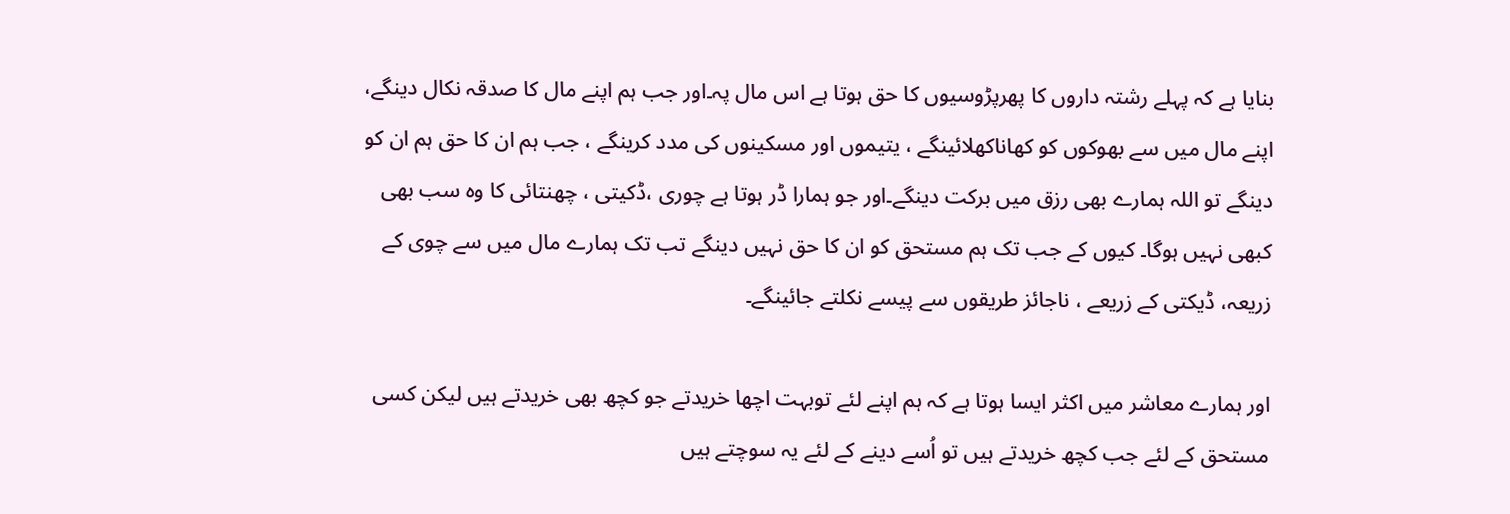بنایا ہے کہ پہلے رشتہ داروں کا پھرپڑوسیوں کا حق ہوتا ہے اس مال پہ۔اور جب ہم اپنے مال کا صدقہ نکال دینگے، اپنے مال میں سے بھوکوں کو کھاناکھلائینگے ، یتیموں اور مسکینوں کی مدد کرینگے ، جب ہم ان کا حق ہم ان کو دینگے تو اللہ ہمارے بھی رزق میں برکت دینگے۔اور جو ہمارا ڈر ہوتا ہے چوری ،ڈکیتی ، چھنتائی کا وہ سب بھی کبھی نہیں ہوگا۔ کیوں کے جب تک ہم مستحق کو ان کا حق نہیں دینگے تب تک ہمارے مال میں سے چوی کے زریعہ، ڈیکتی کے زریعے ، ناجائز طریقوں سے پیسے نکلتے جائینگے۔

اور ہمارے معاشر میں اکثر ایسا ہوتا ہے کہ ہم اپنے لئے توبہت اچھا خریدتے جو کچھ بھی خریدتے ہیں لیکن کسی مستحق کے لئے جب کچھ خریدتے ہیں تو اُسے دینے کے لئے یہ سوچتے ہیں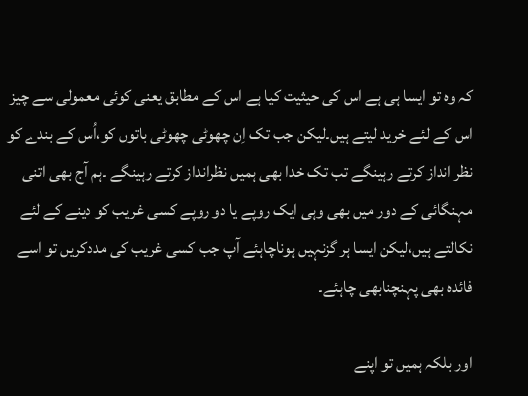کہ وہ تو ایسا ہی ہے اس کی حیثیت کیا ہے اس کے مطابق یعنی کوئی معمولی سے چیز اس کے لئے خرید لیتے ہیں۔لیکن جب تک اِن چھوٹی چھوٹی باتوں کو،اُس کے بندے کو نظر انداز کرتے رہینگے تب تک خدا بھی ہمیں نظرانداز کرتے رہینگے ۔ہم آج بھی اتنی مہنگائی کے دور میں بھی وہی ایک روپے یا دو روپے کسی غریب کو دینے کے لئے نکالتے ہیں،لیکن ایسا ہر گزنہیں ہوناچاہئے آپ جب کسی غریب کی مددکریں تو اسے فائدہ بھی پہنچنابھی چاہئے۔

اور بلکہ ہمیں تو اپنے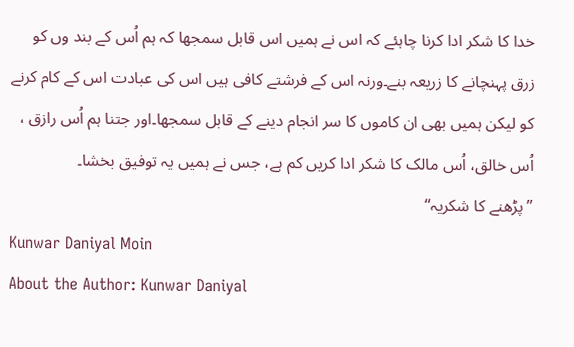خدا کا شکر ادا کرنا چاہئے کہ اس نے ہمیں اس قابل سمجھا کہ ہم اُس کے بند وں کو زرق پہنچانے کا زریعہ بنے۔ورنہ اس کے فرشتے کافی ہیں اس کی عبادت اس کے کام کرنے کو لیکن ہمیں بھی ان کاموں کا سر انجام دینے کے قابل سمجھا۔اور جتنا ہم اُس رازق ، اُس خالق، اُس مالک کا شکر ادا کریں کم ہے، جس نے ہمیں یہ توفیق بخشا۔
’’پڑھنے کا شکریہ‘‘
Kunwar Daniyal Moin
About the Author: Kunwar Daniyal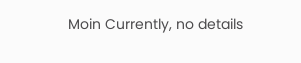Moin Currently, no details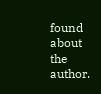found about the author.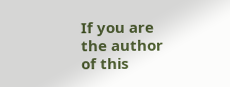If you are the author of this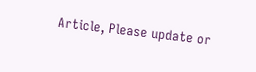Article, Please update or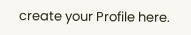create your Profile here.